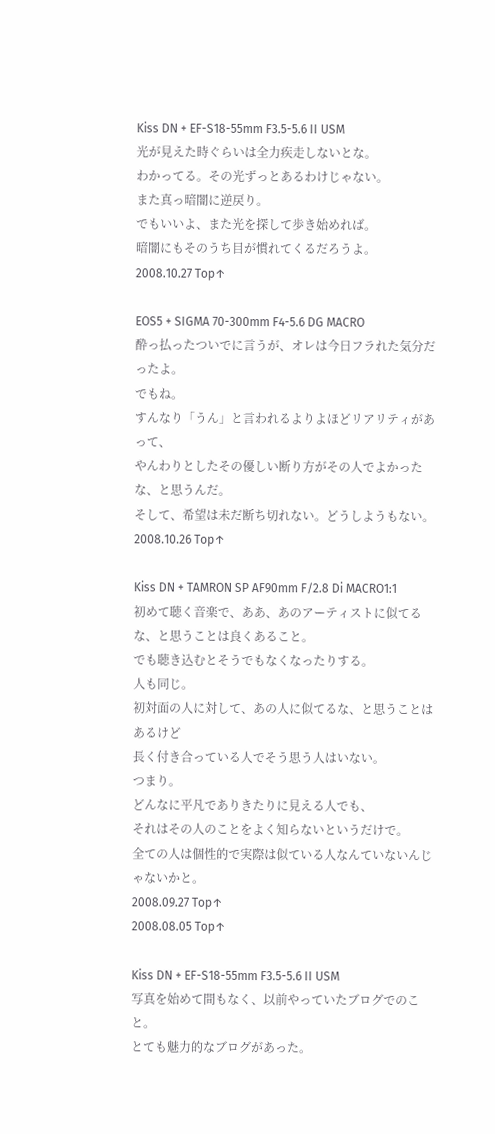Kiss DN + EF-S18-55mm F3.5-5.6 II USM
光が見えた時ぐらいは全力疾走しないとな。
わかってる。その光ずっとあるわけじゃない。
また真っ暗闇に逆戻り。
でもいいよ、また光を探して歩き始めれば。
暗闇にもそのうち目が慣れてくるだろうよ。
2008.10.27 Top↑

EOS5 + SIGMA 70-300mm F4-5.6 DG MACRO
酔っ払ったついでに言うが、オレは今日フラれた気分だったよ。
でもね。
すんなり「うん」と言われるよりよほどリアリティがあって、
やんわりとしたその優しい断り方がその人でよかったな、と思うんだ。
そして、希望は未だ断ち切れない。どうしようもない。
2008.10.26 Top↑

Kiss DN + TAMRON SP AF90mm F/2.8 Di MACRO1:1
初めて聴く音楽で、ああ、あのアーティストに似てるな、と思うことは良くあること。
でも聴き込むとそうでもなくなったりする。
人も同じ。
初対面の人に対して、あの人に似てるな、と思うことはあるけど
長く付き合っている人でそう思う人はいない。
つまり。
どんなに平凡でありきたりに見える人でも、
それはその人のことをよく知らないというだけで。
全ての人は個性的で実際は似ている人なんていないんじゃないかと。
2008.09.27 Top↑
2008.08.05 Top↑

Kiss DN + EF-S18-55mm F3.5-5.6 II USM
写真を始めて間もなく、以前やっていたブログでのこと。
とても魅力的なブログがあった。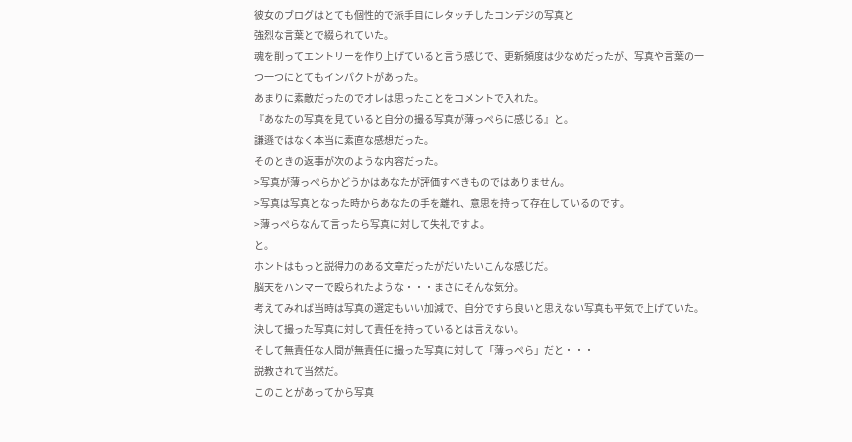彼女のブログはとても個性的で派手目にレタッチしたコンデジの写真と
強烈な言葉とで綴られていた。
魂を削ってエントリーを作り上げていると言う感じで、更新頻度は少なめだったが、写真や言葉の一つ一つにとてもインパクトがあった。
あまりに素敵だったのでオレは思ったことをコメントで入れた。
『あなたの写真を見ていると自分の撮る写真が薄っぺらに感じる』と。
謙遜ではなく本当に素直な感想だった。
そのときの返事が次のような内容だった。
>写真が薄っぺらかどうかはあなたが評価すべきものではありません。
>写真は写真となった時からあなたの手を離れ、意思を持って存在しているのです。
>薄っぺらなんて言ったら写真に対して失礼ですよ。
と。
ホントはもっと説得力のある文章だったがだいたいこんな感じだ。
脳天をハンマーで殴られたような・・・まさにそんな気分。
考えてみれば当時は写真の選定もいい加減で、自分ですら良いと思えない写真も平気で上げていた。
決して撮った写真に対して責任を持っているとは言えない。
そして無責任な人間が無責任に撮った写真に対して「薄っぺら」だと・・・
説教されて当然だ。
このことがあってから写真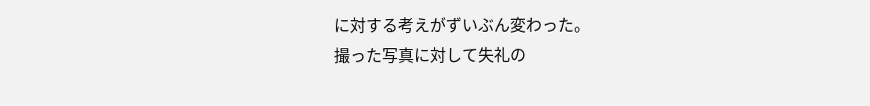に対する考えがずいぶん変わった。
撮った写真に対して失礼の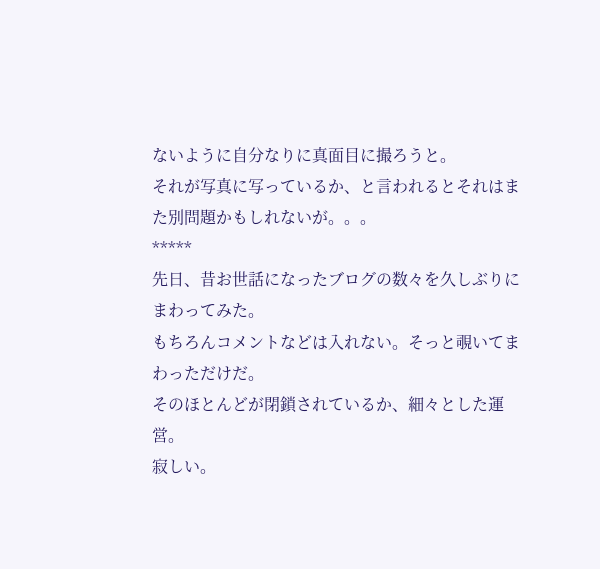ないように自分なりに真面目に撮ろうと。
それが写真に写っているか、と言われるとそれはまた別問題かもしれないが。。。
*****
先日、昔お世話になったブログの数々を久しぶりにまわってみた。
もちろんコメントなどは入れない。そっと覗いてまわっただけだ。
そのほとんどが閉鎖されているか、細々とした運営。
寂しい。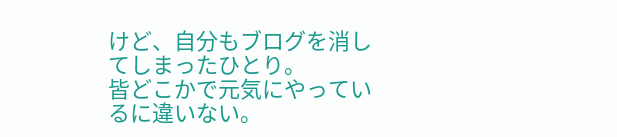けど、自分もブログを消してしまったひとり。
皆どこかで元気にやっているに違いない。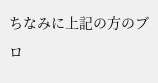ちなみに上記の方のブロ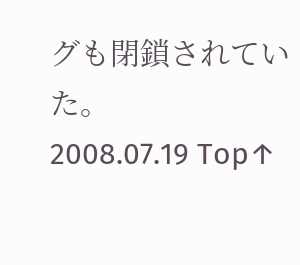グも閉鎖されていた。
2008.07.19 Top↑